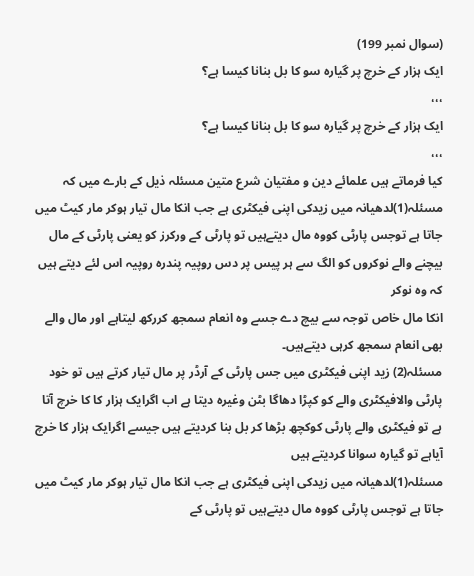(سوال نمبر 199)
ایک ہزار کے خرچ پر گیارہ سو کا بل بنانا کیسا ہے؟
،،،
ایک ہزار کے خرچ پر گیارہ سو کا بل بنانا کیسا ہے؟
،،،
کیا فرماتے ہیں علمائے دین و مفتیان شرع متین مسئلہ ذیل کے بارے میں کہ
مسئلہ(1)لدھیانہ میں زیدکی اپنی فیکٹری ہے جب انکا مال تیار ہوکر مار کیٹ میں جاتا ہے توجس پارٹی کووہ مال دیتےہیں تو پارٹی کے ورکرز کو یعنی پارٹی کے مال بیچنے والے نوکروں کو الگ سے ہر پیس پر دس روپیہ پندرہ روپیہ اس لئے دیتے ہیں کہ وہ نوکر
انکا مال خاص توجہ سے بیچ دے جسے وہ انعام سمجھ کررکھ لیتاہے اور مال والے بھی انعام سمجھ کرہی دیتےہیں۔
مسئلہ(2) زید اپنی فیکٹری میں جس پارٹی کے آرڈر پر مال تیار کرتے ہیں تو خود پارٹی والافیکٹری والے کو کپڑا دھاگا بٹن وغیرہ دیتا ہے اب اگرایک ہزار کا کا خرچ آتا ہے تو فیکٹری والے پارٹی کوکچھ بڑھا کر بل بنا کردیتے ہیں جیسے اگرایک ہزار کا خرچ آیاہے تو گیارہ سوانا کردیتے ہیں
مسئلہ(1)لدھیانہ میں زیدکی اپنی فیکٹری ہے جب انکا مال تیار ہوکر مار کیٹ میں جاتا ہے توجس پارٹی کووہ مال دیتےہیں تو پارٹی کے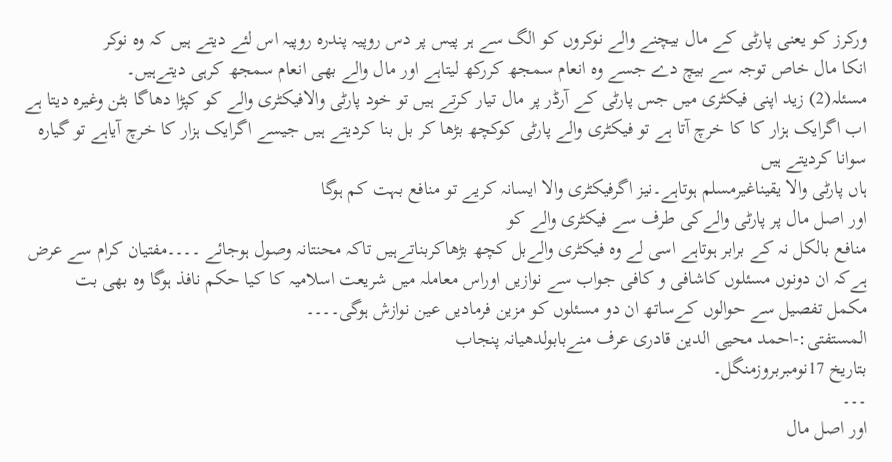ورکرز کو یعنی پارٹی کے مال بیچنے والے نوکروں کو الگ سے ہر پیس پر دس روپیہ پندرہ روپیہ اس لئے دیتے ہیں کہ وہ نوکر
انکا مال خاص توجہ سے بیچ دے جسے وہ انعام سمجھ کررکھ لیتاہے اور مال والے بھی انعام سمجھ کرہی دیتےہیں۔
مسئلہ(2) زید اپنی فیکٹری میں جس پارٹی کے آرڈر پر مال تیار کرتے ہیں تو خود پارٹی والافیکٹری والے کو کپڑا دھاگا بٹن وغیرہ دیتا ہے اب اگرایک ہزار کا کا خرچ آتا ہے تو فیکٹری والے پارٹی کوکچھ بڑھا کر بل بنا کردیتے ہیں جیسے اگرایک ہزار کا خرچ آیاہے تو گیارہ سوانا کردیتے ہیں
ہاں پارٹی والا یقیناغیرمسلم ہوتاہے۔نیز اگرفیکٹری والا ایسانہ کریے تو منافع بہت کم ہوگا
اور اصل مال پر پارٹی والےکی طرف سے فیکٹری والے کو
منافع بالکل نہ کے برابر ہوتاہے اسی لے وہ فیکٹری والےبل کچھ بڑھاکربناتےہیں تاکہ محنتانہ وصول ہوجائے ۔۔۔۔مفتیان کرام سے عرض ہےکہ ان دونوں مسئلوں کاشافی و کافی جواب سے نوازیں اوراس معاملہ میں شریعت اسلامیہ کا کیا حکم نافذ ہوگا وہ بھی بت
مکمل تفصیل سے حوالوں کےساتھ ان دو مسئلوں کو مزین فرمادیں عین نوازش ہوگی۔۔۔۔
المستفتی:-احمد محیی الدین قادری عرف منےبابولدھیانہ پنجاب
بتاریخ 17نومبربروزمنگل۔
۔۔۔
اور اصل مال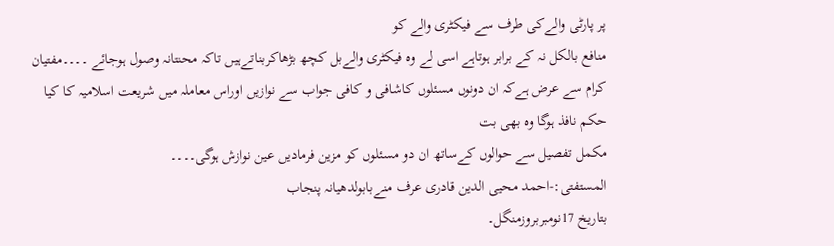پر پارٹی والےکی طرف سے فیکٹری والے کو
منافع بالکل نہ کے برابر ہوتاہے اسی لے وہ فیکٹری والےبل کچھ بڑھاکربناتےہیں تاکہ محنتانہ وصول ہوجائے ۔۔۔۔مفتیان کرام سے عرض ہےکہ ان دونوں مسئلوں کاشافی و کافی جواب سے نوازیں اوراس معاملہ میں شریعت اسلامیہ کا کیا حکم نافذ ہوگا وہ بھی بت
مکمل تفصیل سے حوالوں کےساتھ ان دو مسئلوں کو مزین فرمادیں عین نوازش ہوگی۔۔۔۔
المستفتی:-احمد محیی الدین قادری عرف منےبابولدھیانہ پنجاب
بتاریخ 17نومبربروزمنگل۔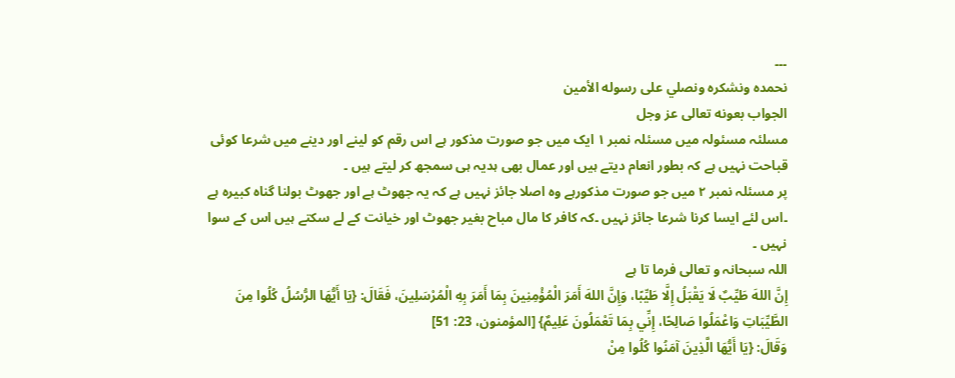۔۔۔
نحمده ونشكره ونصلي على رسوله الأمين
الجواب بعونه تعالى عز وجل
مسلئہ مسئولہ میں مسئلہ نمبر ١ ایک میں جو صورت مذکور ہے اس رقم کو لینے اور دینے میں شرعا کوئی قباحت نہیں ہے کہ بطور انعام دیتے ہیں اور عمال بھی ہدیہ ہی سمجھ کر لیتے ہیں ۔
پر مسئلہ نمبر ٢ میں جو صورت مذکورہے وہ اصلا جائز نہیں ہے کہ یہ جھوٹ ہے اور جھوٹ بولنا گناہ کبیرہ ہے ۔اس لئے ایسا کرنا شرعا جائز نہیں ۔کہ کافر کا مال مباح بغیر جھوٹ اور خیانت کے لے سکتے ہیں اس کے سوا نہیں ۔
اللہ سبحانہ و تعالی فرما تا ہے
إِنَّ اللهَ طَيِّبٌ لَا يَقْبَلُ إِلَّا طَيِّبًا، وَإِنَّ اللهَ أَمَرَ الْمُؤْمِنِينَ بِمَا أَمَرَ بِهِ الْمُرْسَلِينَ، فَقَالَ: {يَا أَيُّهَا الرُّسُلُ كُلُوا مِنَ الطَّيِّبَاتِ وَاعْمَلُوا صَالِحًا، إِنِّي بِمَا تَعْمَلُونَ عَلِيمٌ} [المؤمنون، 23: 51]
وَقَالَ: {يَا أَيُّهَا الَّذِينَ آمَنُوا كُلُوا مِنْ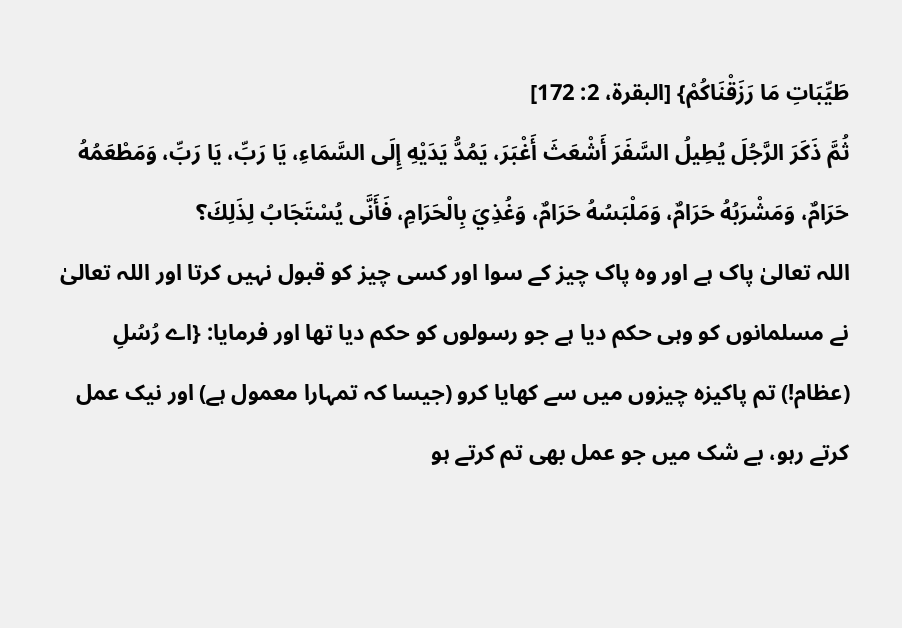طَيِّبَاتِ مَا رَزَقْنَاكُمْ} [البقرة، 2: 172]
ثُمَّ ذَكَرَ الرَّجُلَ يُطِيلُ السَّفَرَ أَشْعَثَ أَغْبَرَ، يَمُدُّ يَدَيْهِ إِلَى السَّمَاءِ، يَا رَبِّ، يَا رَبِّ، وَمَطْعَمُهُ حَرَامٌ، وَمَشْرَبُهُ حَرَامٌ، وَمَلْبَسُهُ حَرَامٌ، وَغُذِيَ بِالْحَرَامِ، فَأَنَّى يُسْتَجَابُ لِذَلِكَ؟
اللہ تعالیٰ پاک ہے اور وہ پاک چیز کے سوا اور کسی چیز کو قبول نہیں کرتا اور اللہ تعالیٰ نے مسلمانوں کو وہی حکم دیا ہے جو رسولوں کو حکم دیا تھا اور فرمایا: {اے رُسُلِ (عظام!) تم پاکیزہ چیزوں میں سے کھایا کرو (جیسا کہ تمہارا معمول ہے) اور نیک عمل کرتے رہو، بے شک میں جو عمل بھی تم کرتے ہو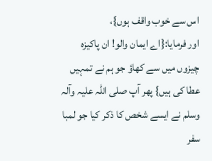اس سے خوب واقف ہوں}،
اور فرمایا:{اے ایمان والو! ان پاکیزہ چیزوں میں سے کھاؤ جو ہم نے تمہیں عطا کی ہیں} پھر آپ صلی اللہ علیہ وآلہ وسلم نے ایسے شخص کا ذکر کیا جو لمبا سفر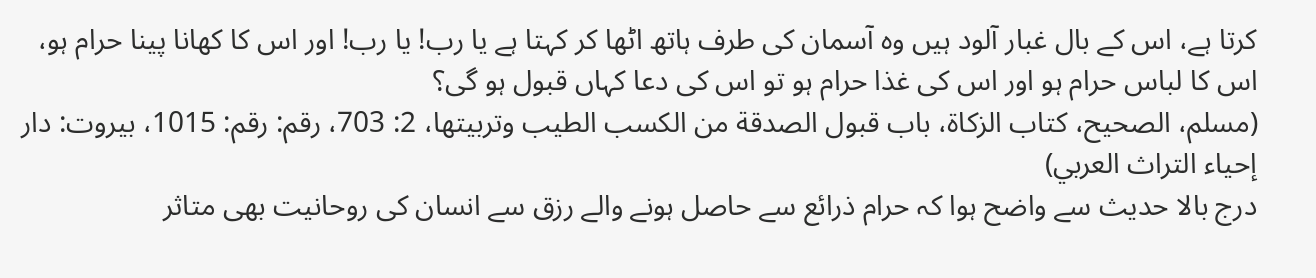کرتا ہے، اس کے بال غبار آلود ہیں وہ آسمان کی طرف ہاتھ اٹھا کر کہتا ہے یا رب! یا رب! اور اس کا کھانا پینا حرام ہو، اس کا لباس حرام ہو اور اس کی غذا حرام ہو تو اس کی دعا کہاں قبول ہو گی؟
(مسلم، الصحيح، كتاب الزكاة، باب قبول الصدقة من الكسب الطيب وتربيتها، 2: 703، رقم: رقم: 1015، بيروت: دار إحياء التراث العربي)
درج بالا حدیث سے واضح ہوا کہ حرام ذرائع سے حاصل ہونے والے رزق سے انسان کی روحانیت بھی متاثر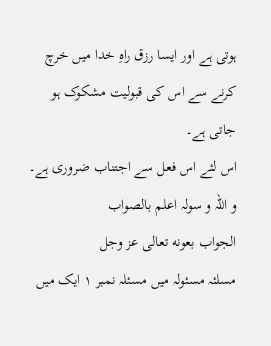ہوتی ہے اور ایسا رزق راہِ خدا میں خرچ کرنے سے اس کی قبولیت مشکوک ہو جاتی ہے۔
اس لئے اس فعل سے اجتناب ضروری ہے۔
و اللہ و سولہ اعلم بالصواب
الجواب بعونه تعالى عز وجل
مسلئہ مسئولہ میں مسئلہ نمبر ١ ایک میں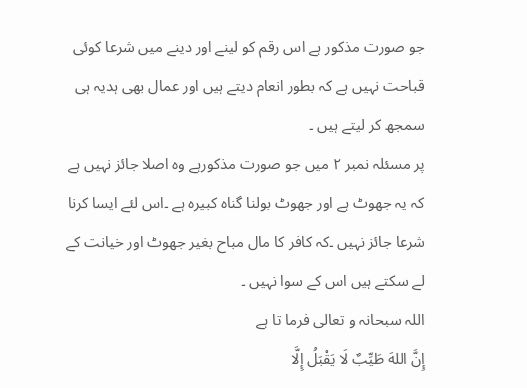جو صورت مذکور ہے اس رقم کو لینے اور دینے میں شرعا کوئی قباحت نہیں ہے کہ بطور انعام دیتے ہیں اور عمال بھی ہدیہ ہی سمجھ کر لیتے ہیں ۔
پر مسئلہ نمبر ٢ میں جو صورت مذکورہے وہ اصلا جائز نہیں ہے کہ یہ جھوٹ ہے اور جھوٹ بولنا گناہ کبیرہ ہے ۔اس لئے ایسا کرنا شرعا جائز نہیں ۔کہ کافر کا مال مباح بغیر جھوٹ اور خیانت کے لے سکتے ہیں اس کے سوا نہیں ۔
اللہ سبحانہ و تعالی فرما تا ہے
إِنَّ اللهَ طَيِّبٌ لَا يَقْبَلُ إِلَّا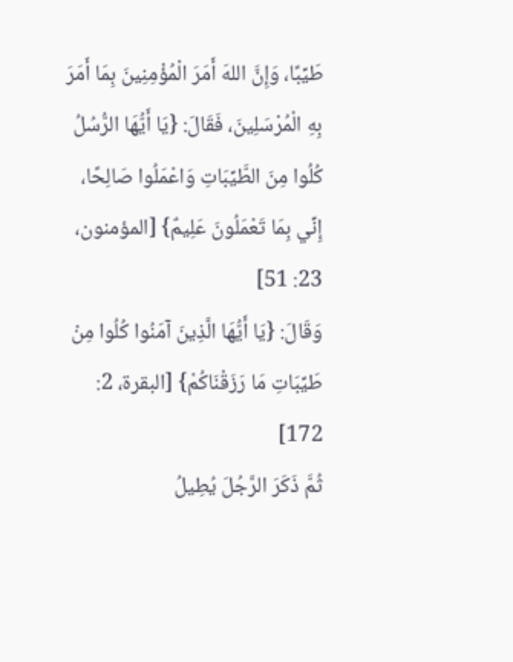طَيِّبًا، وَإِنَّ اللهَ أَمَرَ الْمُؤْمِنِينَ بِمَا أَمَرَ بِهِ الْمُرْسَلِينَ، فَقَالَ: {يَا أَيُّهَا الرُّسُلُ كُلُوا مِنَ الطَّيِّبَاتِ وَاعْمَلُوا صَالِحًا، إِنِّي بِمَا تَعْمَلُونَ عَلِيمٌ} [المؤمنون، 23: 51]
وَقَالَ: {يَا أَيُّهَا الَّذِينَ آمَنُوا كُلُوا مِنْ طَيِّبَاتِ مَا رَزَقْنَاكُمْ} [البقرة، 2: 172]
ثُمَّ ذَكَرَ الرَّجُلَ يُطِيلُ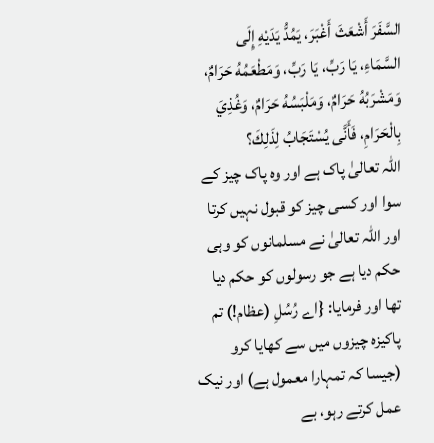السَّفَرَ أَشْعَثَ أَغْبَرَ، يَمُدُّ يَدَيْهِ إِلَى السَّمَاءِ، يَا رَبِّ، يَا رَبِّ، وَمَطْعَمُهُ حَرَامٌ، وَمَشْرَبُهُ حَرَامٌ، وَمَلْبَسُهُ حَرَامٌ، وَغُذِيَ بِالْحَرَامِ، فَأَنَّى يُسْتَجَابُ لِذَلِكَ؟
اللہ تعالیٰ پاک ہے اور وہ پاک چیز کے سوا اور کسی چیز کو قبول نہیں کرتا اور اللہ تعالیٰ نے مسلمانوں کو وہی حکم دیا ہے جو رسولوں کو حکم دیا تھا اور فرمایا: {اے رُسُلِ (عظام!) تم پاکیزہ چیزوں میں سے کھایا کرو (جیسا کہ تمہارا معمول ہے) اور نیک عمل کرتے رہو، بے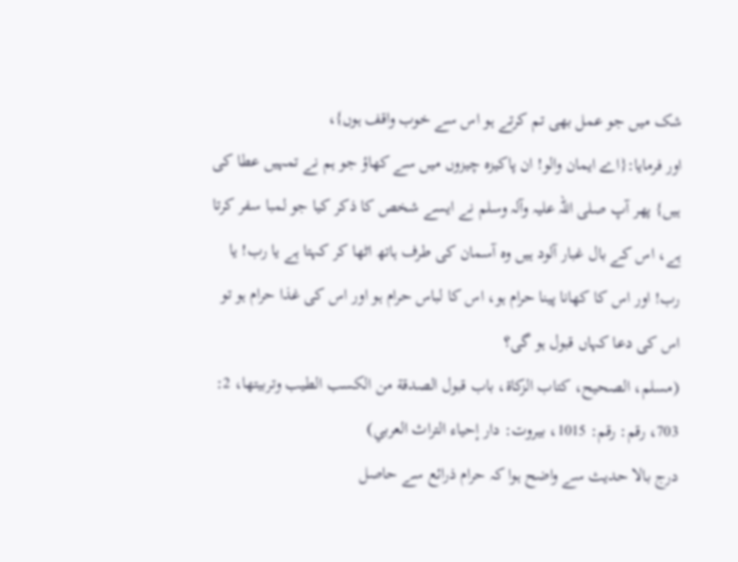شک میں جو عمل بھی تم کرتے ہو اس سے خوب واقف ہوں}،
اور فرمایا:{اے ایمان والو! ان پاکیزہ چیزوں میں سے کھاؤ جو ہم نے تمہیں عطا کی ہیں} پھر آپ صلی اللہ علیہ وآلہ وسلم نے ایسے شخص کا ذکر کیا جو لمبا سفر کرتا ہے، اس کے بال غبار آلود ہیں وہ آسمان کی طرف ہاتھ اٹھا کر کہتا ہے یا رب! یا رب! اور اس کا کھانا پینا حرام ہو، اس کا لباس حرام ہو اور اس کی غذا حرام ہو تو اس کی دعا کہاں قبول ہو گی؟
(مسلم، الصحيح، كتاب الزكاة، باب قبول الصدقة من الكسب الطيب وتربيتها، 2: 703، رقم: رقم: 1015، بيروت: دار إحياء التراث العربي)
درج بالا حدیث سے واضح ہوا کہ حرام ذرائع سے حاصل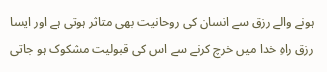ہونے والے رزق سے انسان کی روحانیت بھی متاثر ہوتی ہے اور ایسا رزق راہِ خدا میں خرچ کرنے سے اس کی قبولیت مشکوک ہو جاتی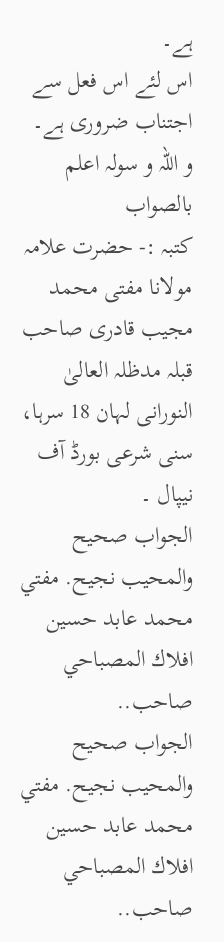ہے۔
اس لئے اس فعل سے اجتناب ضروری ہے۔
و اللہ و سولہ اعلم بالصواب
کتبہ :- حضرت علامہ مولانا مفتی محمد مجيب قادری صاحب قبلہ مدظلہ العالیٰ النورانی لہان 18 سرہا، سنی شرعی بورڈ آف نیپال ۔
الجواب صحيح والمحيب نجيح. مفتي محمد عابد حسين افلاك المصباحي صاحب..
الجواب صحيح والمحيب نجيح. مفتي محمد عابد حسين افلاك المصباحي صاحب..